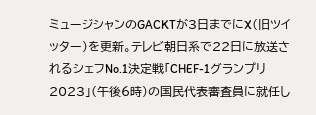ミュージシャンのGACKTが3日までにX(旧ツイッター)を更新。テレビ朝日系で22日に放送されるシェフNo.1決定戦「CHEF-1グランプリ2023」(午後6時)の国民代表審査員に就任し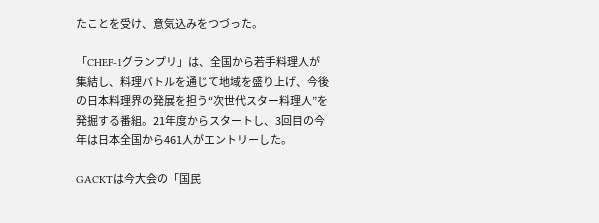たことを受け、意気込みをつづった。

「CHEF-1グランプリ」は、全国から若手料理人が集結し、料理バトルを通じて地域を盛り上げ、今後の日本料理界の発展を担う“次世代スター料理人”を発掘する番組。21年度からスタートし、3回目の今年は日本全国から461人がエントリーした。

GACKTは今大会の「国民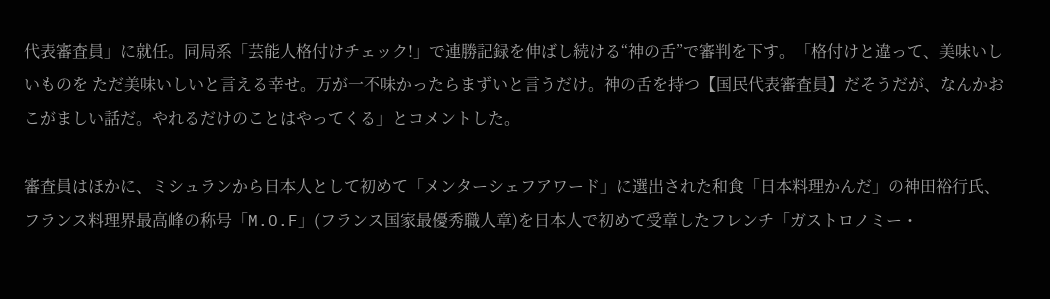代表審査員」に就任。同局系「芸能人格付けチェック!」で連勝記録を伸ばし続ける“神の舌”で審判を下す。「格付けと違って、美味いしいものを ただ美味いしいと言える幸せ。万が一不味かったらまずいと言うだけ。神の舌を持つ【国民代表審査員】だそうだが、なんかおこがましい話だ。やれるだけのことはやってくる」とコメントした。

審査員はほかに、ミシュランから日本人として初めて「メンターシェフアワード」に選出された和食「日本料理かんだ」の神田裕行氏、フランス料理界最高峰の称号「M.O.F」(フランス国家最優秀職人章)を日本人で初めて受章したフレンチ「ガストロノミー・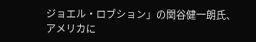ジョエル・ロブション」の関谷健一朗氏、アメリカに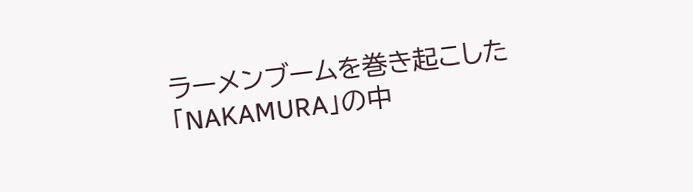ラーメンブームを巻き起こした「NAKAMURA」の中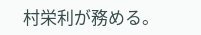村栄利が務める。